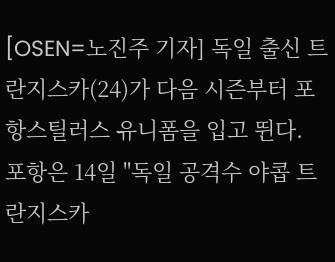[OSEN=노진주 기자] 독일 출신 트란지스카(24)가 다음 시즌부터 포항스틸러스 유니폼을 입고 뛴다.
포항은 14일 "독일 공격수 야콥 트란지스카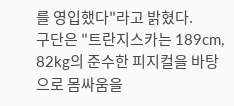를 영입했다"라고 밝혔다.
구단은 "트란지스카는 189cm, 82kg의 준수한 피지컬을 바탕으로 몸싸움을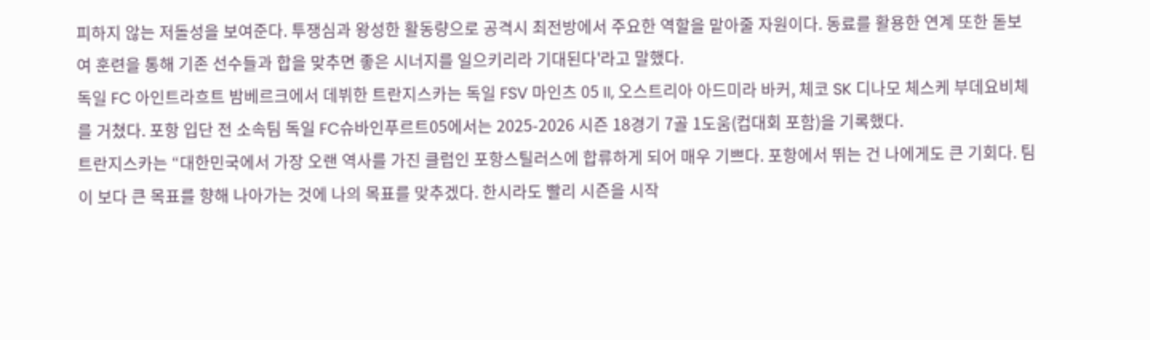피하지 않는 저돌성을 보여준다. 투쟁심과 왕성한 활동량으로 공격시 최전방에서 주요한 역할을 맡아줄 자원이다. 동료를 활용한 연계 또한 돋보여 훈련을 통해 기존 선수들과 합을 맞추면 좋은 시너지를 일으키리라 기대된다'라고 말했다.
독일 FC 아인트라흐트 밤베르크에서 데뷔한 트란지스카는 독일 FSV 마인츠 05 II, 오스트리아 아드미라 바커, 체코 SK 디나모 체스케 부데요비체를 거쳤다. 포항 입단 전 소속팀 독일 FC슈바인푸르트05에서는 2025-2026 시즌 18경기 7골 1도움(컵대회 포함)을 기록했다.
트란지스카는 “대한민국에서 가장 오랜 역사를 가진 클럽인 포항스틸러스에 합류하게 되어 매우 기쁘다. 포항에서 뛰는 건 나에게도 큰 기회다. 팀이 보다 큰 목표를 향해 나아가는 것에 나의 목표를 맞추겠다. 한시라도 빨리 시즌을 시작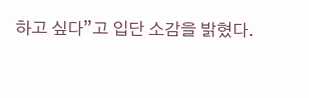하고 싶다”고 입단 소감을 밝혔다.